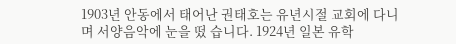1903년 안동에서 태어난 권태호는 유년시절 교회에 다니며 서양음악에 눈을 떴 습니다. 1924년 일본 유학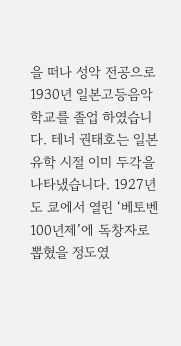을 떠나 성악 전공으로 1930년 일본고등음악학교를 졸업 하였습니다. 테너 권태호는 일본 유학 시절 이미 두각을 나타냈습니다. 1927년 도 쿄에서 열린 ‘베토벤 100년제’에 독창자로 뽑혔을 정도였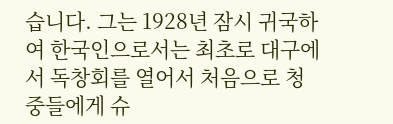습니다. 그는 1928년 잠시 귀국하여 한국인으로서는 최초로 대구에서 독창회를 열어서 처음으로 청중들에게 슈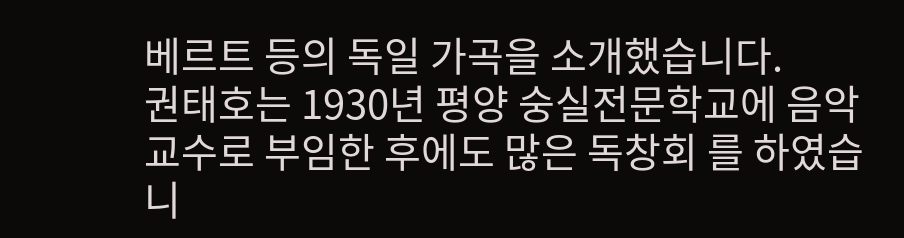베르트 등의 독일 가곡을 소개했습니다.
권태호는 1930년 평양 숭실전문학교에 음악교수로 부임한 후에도 많은 독창회 를 하였습니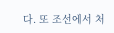다. 또 조선에서 처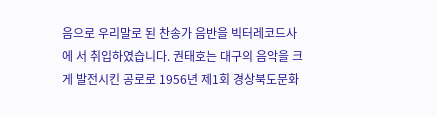음으로 우리말로 된 찬송가 음반을 빅터레코드사에 서 취입하였습니다. 권태호는 대구의 음악을 크게 발전시킨 공로로 1956년 제1회 경상북도문화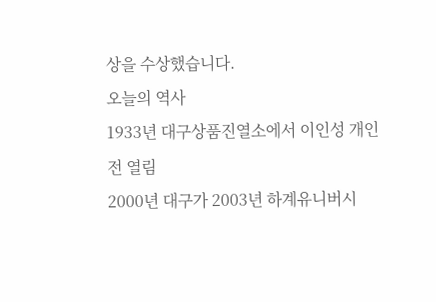상을 수상했습니다.
오늘의 역사
1933년 대구상품진열소에서 이인성 개인전 열림
2000년 대구가 2003년 하계유니버시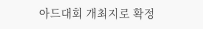아드대회 개최지로 확정